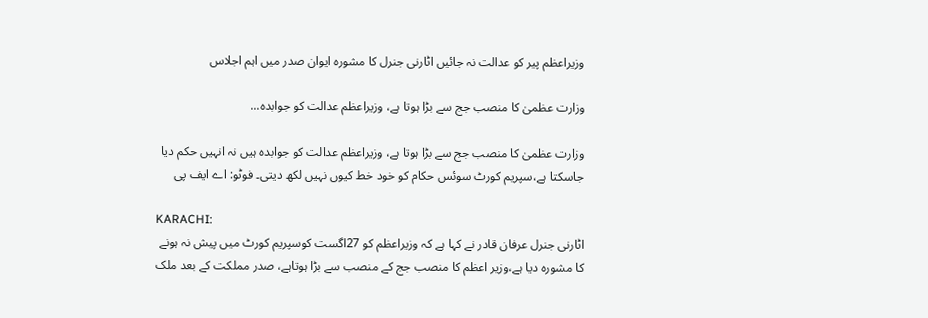وزیراعظم پیر کو عدالت نہ جائیں اٹارنی جنرل کا مشورہ ایوان صدر میں اہم اجلاس

وزارت عظمیٰ کا منصب جج سے بڑا ہوتا ہے، وزیراعظم عدالت کو جوابدہ...

وزارت عظمیٰ کا منصب جج سے بڑا ہوتا ہے، وزیراعظم عدالت کو جوابدہ ہیں نہ انہیں حکم دیا جاسکتا ہے،سپریم کورٹ سوئس حکام کو خود خط کیوں نہیں لکھ دیتی۔ فوٹو: اے ایف پی

KARACHI:
اٹارنی جنرل عرفان قادر نے کہا ہے کہ وزیراعظم کو 27اگست کوسپریم کورٹ میں پیش نہ ہونے کا مشورہ دیا ہے،وزیر اعظم کا منصب جج کے منصب سے بڑا ہوتاہے، صدر مملکت کے بعد ملک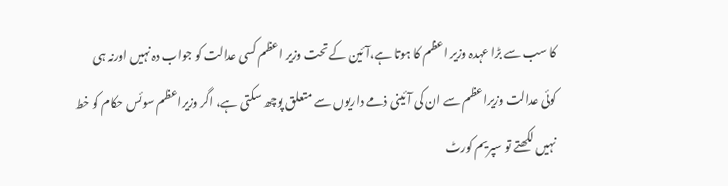کا سب سے بڑا عہدہ وزیر اعظم کا ہوتا ہے،آئین کے تحت وزیر اعظم کسی عدالت کو جواب دہ نہیں اورنہ ہی کوئی عدالت وزیراعظم سے ان کی آئینی ذمے داریوں سے متعلق پوچھ سکتی ہے، اگر وزیراعظم سوئس حکام کو خط نہیں لکھتے تو سپریم کورٹ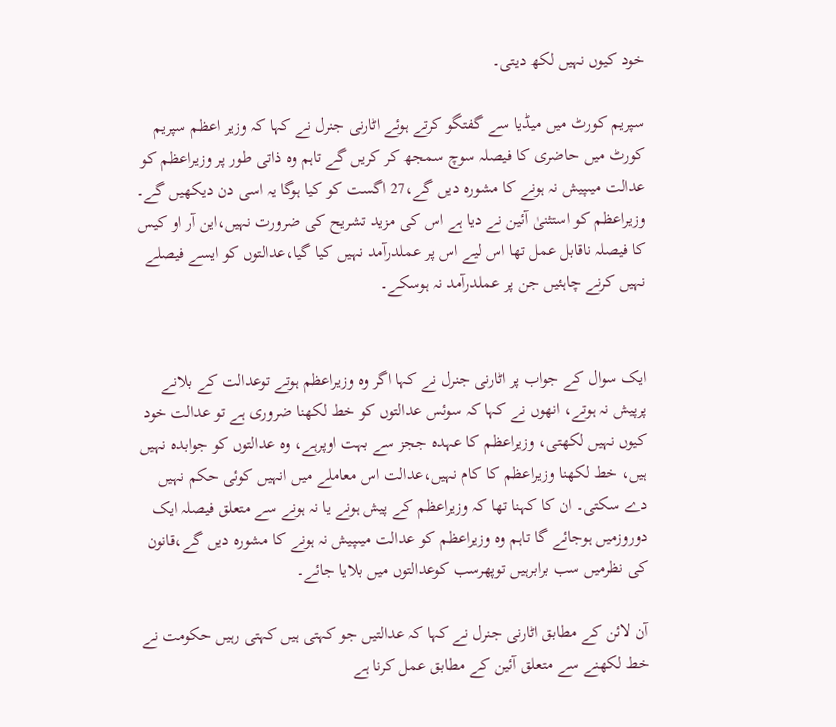خود کیوں نہیں لکھ دیتی۔

سپریم کورٹ میں میڈیا سے گفتگو کرتے ہوئے اٹارنی جنرل نے کہا کہ وزیر اعظم سپریم کورٹ میں حاضری کا فیصلہ سوچ سمجھ کر کریں گے تاہم وہ ذاتی طور پر وزیراعظم کو عدالت میںپیش نہ ہونے کا مشورہ دیں گے،27 اگست کو کیا ہوگا یہ اسی دن دیکھیں گے۔ وزیراعظم کو استثنیٰ آئین نے دیا ہے اس کی مزید تشریح کی ضرورت نہیں،این آر او کیس کا فیصلہ ناقابل عمل تھا اس لیے اس پر عملدرآمد نہیں کیا گیا،عدالتوں کو ایسے فیصلے نہیں کرنے چاہئیں جن پر عملدرآمد نہ ہوسکے۔


ایک سوال کے جواب پر اٹارنی جنرل نے کہا اگر وہ وزیراعظم ہوتے توعدالت کے بلانے پرپیش نہ ہوتے، انھوں نے کہا کہ سوئس عدالتوں کو خط لکھنا ضروری ہے تو عدالت خود کیوں نہیں لکھتی، وزیراعظم کا عہدہ ججز سے بہت اوپرہے، وہ عدالتوں کو جوابدہ نہیں ہیں، خط لکھنا وزیراعظم کا کام نہیں،عدالت اس معاملے میں انہیں کوئی حکم نہیں دے سکتی۔ ان کا کہنا تھا کہ وزیراعظم کے پیش ہونے یا نہ ہونے سے متعلق فیصلہ ایک دوروزمیں ہوجائے گا تاہم وہ وزیراعظم کو عدالت میںپیش نہ ہونے کا مشورہ دیں گے،قانون کی نظرمیں سب برابرہیں توپھرسب کوعدالتوں میں بلایا جائے۔

آن لائن کے مطابق اٹارنی جنرل نے کہا کہ عدالتیں جو کہتی ہیں کہتی رہیں حکومت نے خط لکھنے سے متعلق آئین کے مطابق عمل کرنا ہے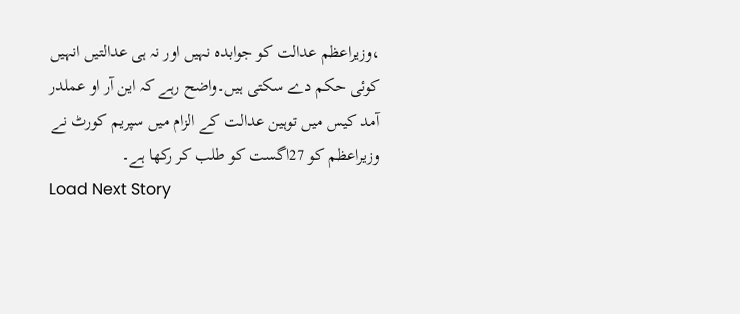،وزیراعظم عدالت کو جوابدہ نہیں اور نہ ہی عدالتیں انہیں کوئی حکم دے سکتی ہیں۔واضح رہے کہ این آر او عملدر آمد کیس میں توہین عدالت کے الزام میں سپریم کورٹ نے وزیراعظم کو 27اگست کو طلب کر رکھا ہے۔
Load Next Story